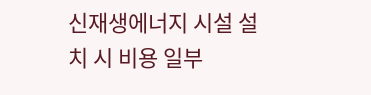신재생에너지 시설 설치 시 비용 일부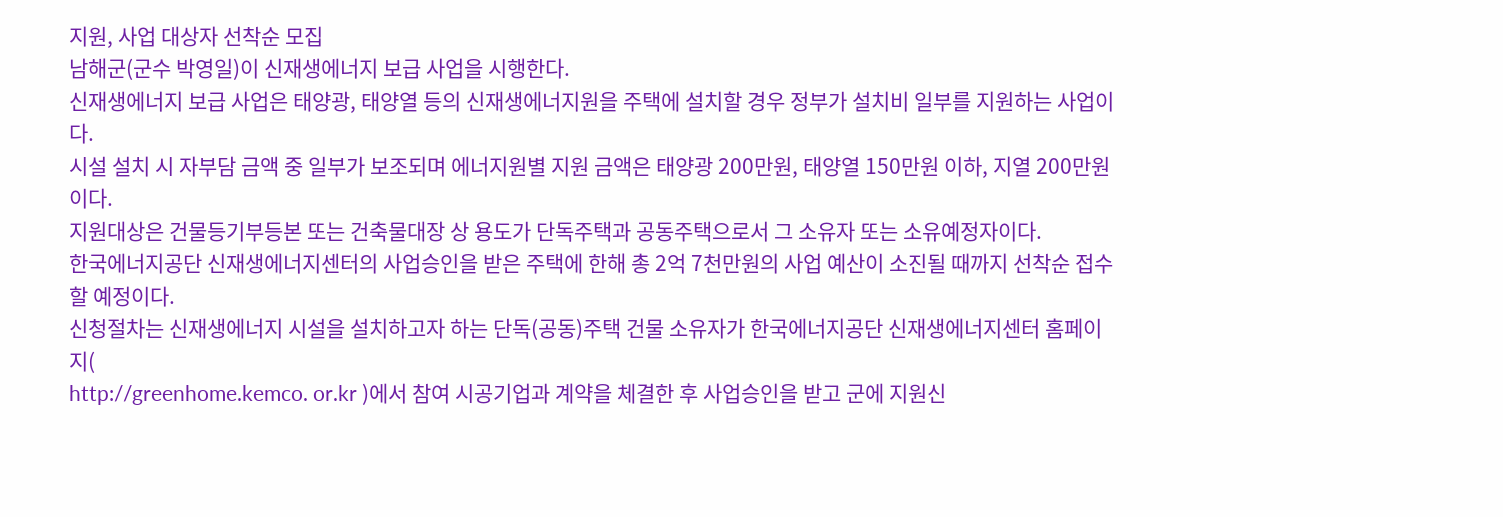지원, 사업 대상자 선착순 모집
남해군(군수 박영일)이 신재생에너지 보급 사업을 시행한다.
신재생에너지 보급 사업은 태양광, 태양열 등의 신재생에너지원을 주택에 설치할 경우 정부가 설치비 일부를 지원하는 사업이다.
시설 설치 시 자부담 금액 중 일부가 보조되며 에너지원별 지원 금액은 태양광 200만원, 태양열 150만원 이하, 지열 200만원이다.
지원대상은 건물등기부등본 또는 건축물대장 상 용도가 단독주택과 공동주택으로서 그 소유자 또는 소유예정자이다.
한국에너지공단 신재생에너지센터의 사업승인을 받은 주택에 한해 총 2억 7천만원의 사업 예산이 소진될 때까지 선착순 접수할 예정이다.
신청절차는 신재생에너지 시설을 설치하고자 하는 단독(공동)주택 건물 소유자가 한국에너지공단 신재생에너지센터 홈페이지(
http://greenhome.kemco. or.kr )에서 참여 시공기업과 계약을 체결한 후 사업승인을 받고 군에 지원신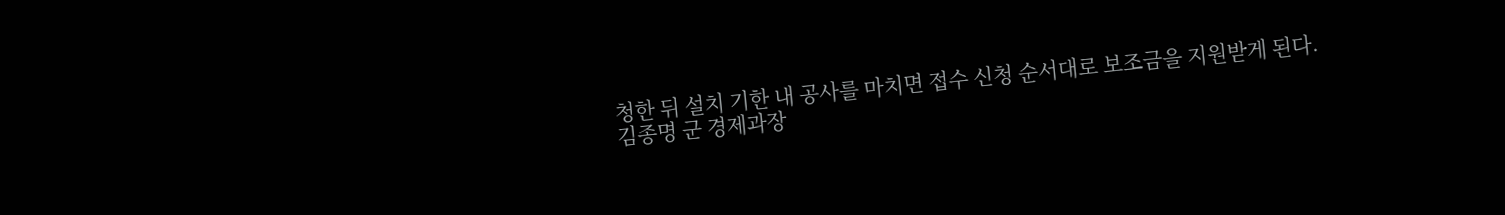청한 뒤 설치 기한 내 공사를 마치면 접수 신청 순서대로 보조금을 지원받게 된다.
김종명 군 경제과장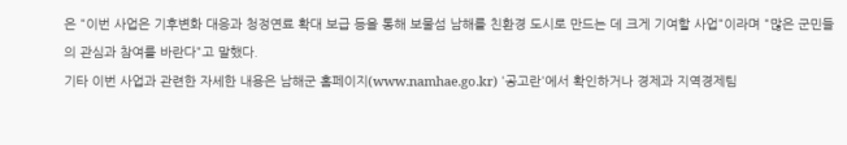은 "이번 사업은 기후변화 대응과 청정연료 확대 보급 등을 통해 보물섬 남해를 친환경 도시로 만드는 데 크게 기여할 사업"이라며 "많은 군민들의 관심과 참여를 바란다"고 말했다.
기타 이번 사업과 관련한 자세한 내용은 남해군 홈페이지(www.namhae.go.kr) '공고란'에서 확인하거나 경제과 지역경제팀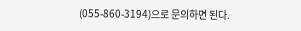(055-860-3194)으로 문의하면 된다.